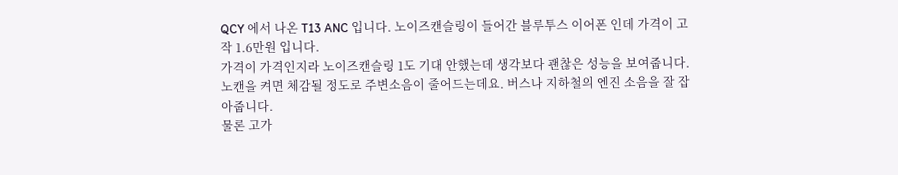QCY 에서 나온 T13 ANC 입니다. 노이즈캔슬링이 들어간 블루투스 이어폰 인데 가격이 고작 1.6만원 입니다.
가격이 가격인지라 노이즈캔슬링 1도 기대 안했는데 생각보다 괜찮은 성능을 보여줍니다.
노캔을 켜면 체감될 정도로 주변소음이 줄어드는데요. 버스나 지하철의 엔진 소음을 잘 잡아줍니다.
물론 고가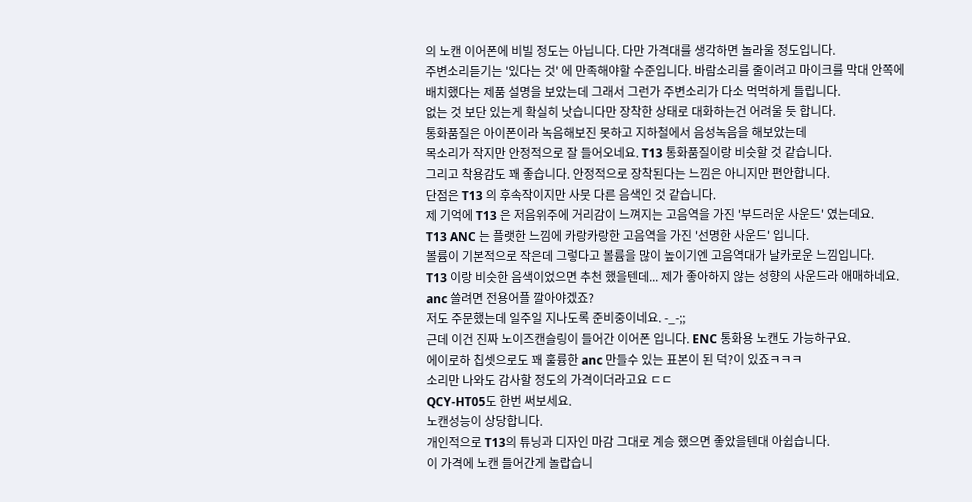의 노캔 이어폰에 비빌 정도는 아닙니다. 다만 가격대를 생각하면 놀라울 정도입니다.
주변소리듣기는 '있다는 것' 에 만족해야할 수준입니다. 바람소리를 줄이려고 마이크를 막대 안쪽에
배치했다는 제품 설명을 보았는데 그래서 그런가 주변소리가 다소 먹먹하게 들립니다.
없는 것 보단 있는게 확실히 낫습니다만 장착한 상태로 대화하는건 어려울 듯 합니다.
통화품질은 아이폰이라 녹음해보진 못하고 지하철에서 음성녹음을 해보았는데
목소리가 작지만 안정적으로 잘 들어오네요. T13 통화품질이랑 비슷할 것 같습니다.
그리고 착용감도 꽤 좋습니다. 안정적으로 장착된다는 느낌은 아니지만 편안합니다.
단점은 T13 의 후속작이지만 사뭇 다른 음색인 것 같습니다.
제 기억에 T13 은 저음위주에 거리감이 느껴지는 고음역을 가진 '부드러운 사운드' 였는데요.
T13 ANC 는 플랫한 느낌에 카랑카랑한 고음역을 가진 '선명한 사운드' 입니다.
볼륨이 기본적으로 작은데 그렇다고 볼륨을 많이 높이기엔 고음역대가 날카로운 느낌입니다.
T13 이랑 비슷한 음색이었으면 추천 했을텐데... 제가 좋아하지 않는 성향의 사운드라 애매하네요.
anc 쓸려면 전용어플 깔아야겠죠?
저도 주문했는데 일주일 지나도록 준비중이네요. -_-;;
근데 이건 진짜 노이즈캔슬링이 들어간 이어폰 입니다. ENC 통화용 노캔도 가능하구요.
에이로하 칩셋으로도 꽤 훌륭한 anc 만들수 있는 표본이 된 덕?이 있죠ㅋㅋㅋ
소리만 나와도 감사할 정도의 가격이더라고요 ㄷㄷ
QCY-HT05도 한번 써보세요.
노캔성능이 상당합니다.
개인적으로 T13의 튜닝과 디자인 마감 그대로 계승 했으면 좋았을텐대 아쉽습니다.
이 가격에 노캔 들어간게 놀랍습니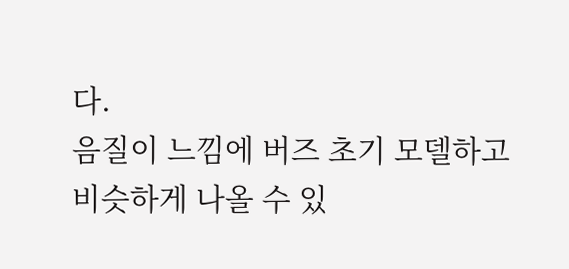다.
음질이 느낌에 버즈 초기 모델하고 비슷하게 나올 수 있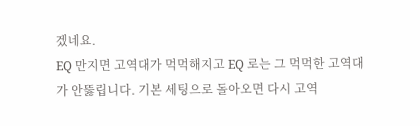겠네요.
EQ 만지면 고역대가 먹먹해지고 EQ 로는 그 먹먹한 고역대가 안뚫립니다. 기본 세팅으로 돌아오면 다시 고역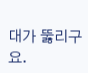대가 뚫리구요.